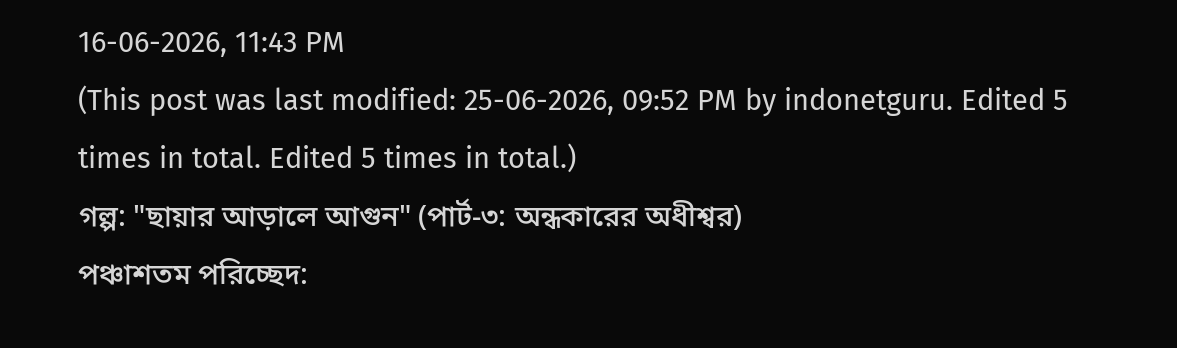16-06-2026, 11:43 PM
(This post was last modified: 25-06-2026, 09:52 PM by indonetguru. Edited 5 times in total. Edited 5 times in total.)
গল্প: "ছায়ার আড়ালে আগুন" (পার্ট-৩: অন্ধকারের অধীশ্বর)
পঞ্চাশতম পরিচ্ছেদ: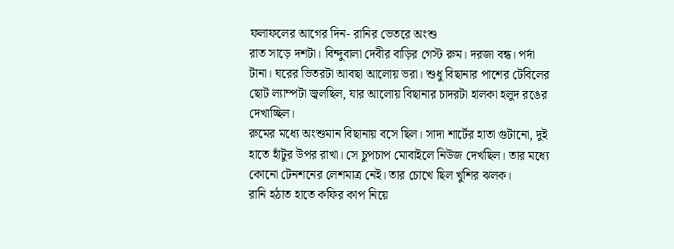ফলাফলের আগের দিন- রানির ভেতরে অংশু
রাত সাড়ে দশটা। বিন্দুবালা দেবীর বাড়ির গেস্ট রুম। দরজা বন্ধ। পর্দা টানা। ঘরের ভিতরটা আবছা আলোয় ভরা। শুধু বিছানার পাশের টেবিলের ছোট ল্যাম্পটা জ্বলছিল, যার আলোয় বিছানার চাদরটা হালকা হলুদ রঙের দেখাচ্ছিল।
রুমের মধ্যে অংশুমান বিছানায় বসে ছিল। সাদা শার্টের হাতা গুটানো, দুই হাতে হাঁটুর উপর রাখা। সে চুপচাপ মোবাইলে নিউজ দেখছিল। তার মধ্যে কোনো টেনশনের লেশমাত্র নেই। তার চোখে ছিল খুশির ঝলক।
রানি হঠাত হাতে কফির কাপ নিয়ে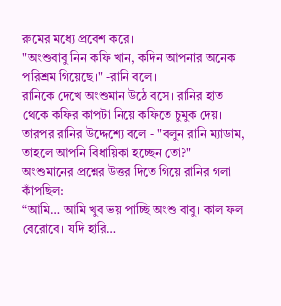রুমের মধ্যে প্রবেশ করে।
"অংশুবাবু নিন কফি খান, কদিন আপনার অনেক পরিশ্রম গিয়েছে।" -রানি বলে।
রানিকে দেখে অংশুমান উঠে বসে। রানির হাত থেকে কফির কাপটা নিয়ে কফিতে চুমুক দেয়। তারপর রানির উদ্দেশ্যে বলে - "বলুন রানি ম্যাডাম, তাহলে আপনি বিধায়িকা হচ্ছেন তো?"
অংশুমানের প্রশ্নের উত্তর দিতে গিয়ে রানির গলা কাঁপছিল:
“আমি… আমি খুব ভয় পাচ্ছি অংশু বাবু। কাল ফল বেরোবে। যদি হারি…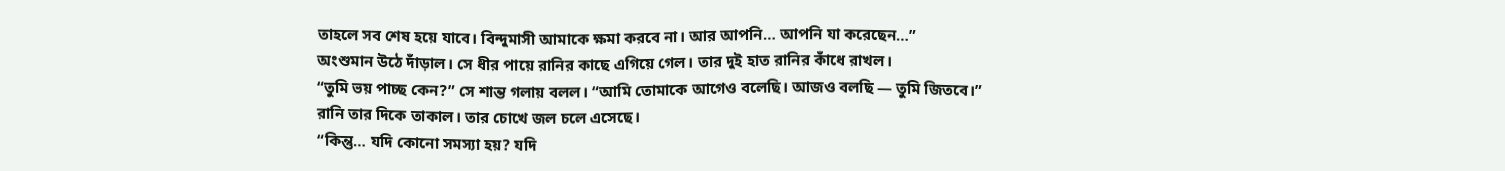তাহলে সব শেষ হয়ে যাবে। বিন্দুমাসী আমাকে ক্ষমা করবে না। আর আপনি… আপনি যা করেছেন…”
অংশুমান উঠে দাঁড়াল। সে ধীর পায়ে রানির কাছে এগিয়ে গেল। তার দুই হাত রানির কাঁধে রাখল।
“তুমি ভয় পাচ্ছ কেন?” সে শান্ত গলায় বলল। “আমি তোমাকে আগেও বলেছি। আজও বলছি — তুমি জিতবে।”
রানি তার দিকে তাকাল। তার চোখে জল চলে এসেছে।
“কিন্তু… যদি কোনো সমস্যা হয়? যদি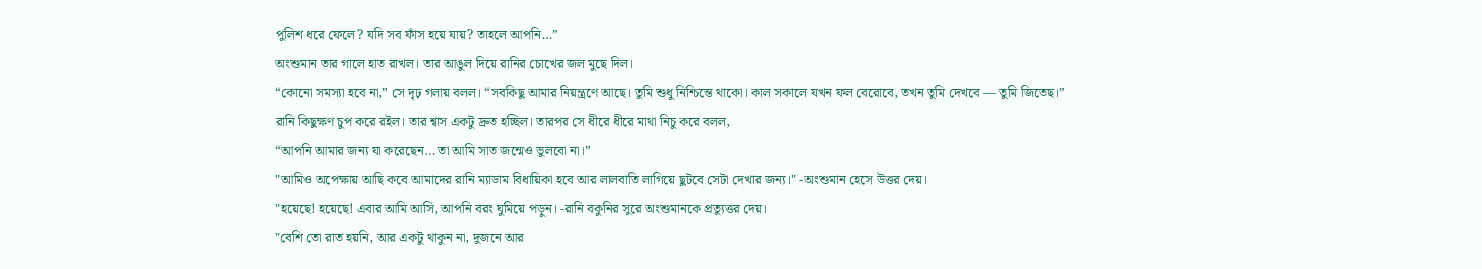পুলিশ ধরে ফেলে? যদি সব ফাঁস হয়ে যায়? তাহলে আপনি…”
অংশুমান তার গালে হাত রাখল। তার আঙুল দিয়ে রানির চোখের জল মুছে দিল।
“কোনো সমস্যা হবে না,” সে দৃঢ় গলায় বলল। “সবকিছু আমার নিয়ন্ত্রণে আছে। তুমি শুধু নিশ্চিন্তে থাকো। কাল সকালে যখন ফল বেরোবে, তখন তুমি দেখবে — তুমি জিতেছ।”
রানি কিছুক্ষণ চুপ করে রইল। তার শ্বাস একটু দ্রুত হচ্ছিল। তারপর সে ধীরে ধীরে মাথা নিচু করে বলল,
“আপনি আমার জন্য যা করেছেন… তা আমি সাত জন্মেও ভুলবো না।”
"আমিও অপেক্ষায় আছি কবে আমাদের রানি ম্যাডাম বিধায়িকা হবে আর লালবাতি লাগিয়ে ছুটবে সেটা দেখার জন্য।" -অংশুমান হেসে উত্তর দেয়।
"হয়েছে! হয়েছে! এবার আমি আসি, আপনি বরং ঘুমিয়ে পড়ুন। -রানি বকুনির সুরে অংশুমানকে প্রত্যুত্তর দেয়।
"বেশি তো রাত হয়নি, আর একটু থাকুন না, দুজনে আর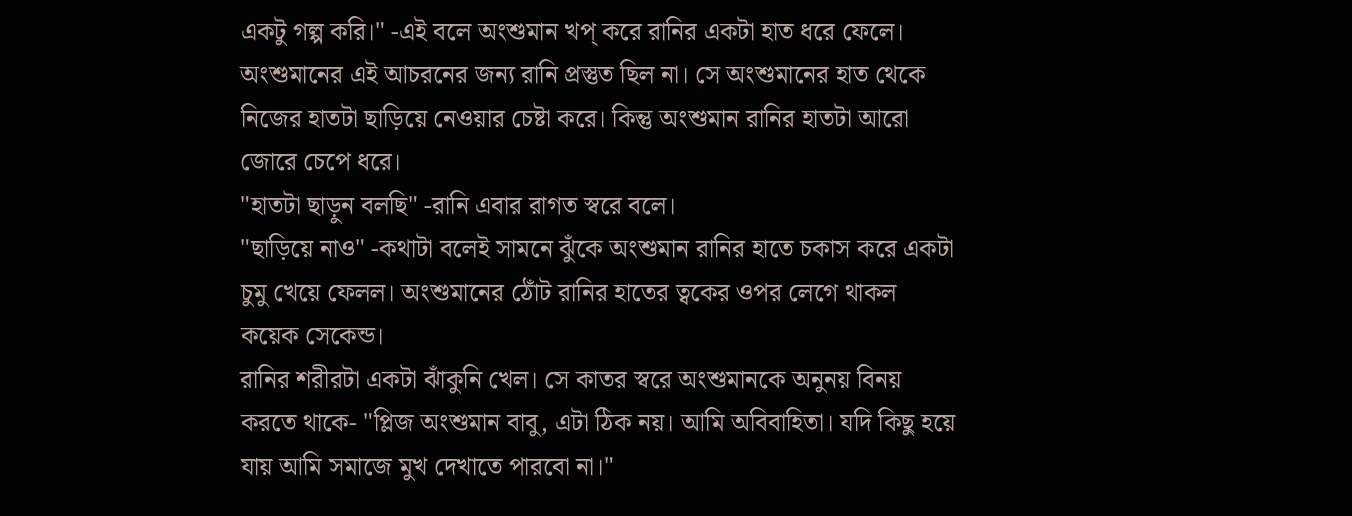একটু গল্প করি।" -এই বলে অংশুমান খপ্ করে রানির একটা হাত ধরে ফেলে।
অংশুমানের এই আচরনের জন্য রানি প্রস্তুত ছিল না। সে অংশুমানের হাত থেকে নিজের হাতটা ছাড়িয়ে নেওয়ার চেষ্টা করে। কিন্তু অংশুমান রানির হাতটা আরো জোরে চেপে ধরে।
"হাতটা ছাড়ুন বলছি" -রানি এবার রাগত স্বরে বলে।
"ছাড়িয়ে নাও" -কথাটা বলেই সামনে ঝুঁকে অংশুমান রানির হাতে চকাস করে একটা চুমু খেয়ে ফেলল। অংশুমানের ঠোঁট রানির হাতের ত্বকের ওপর লেগে থাকল কয়েক সেকেন্ড।
রানির শরীরটা একটা ঝাঁকুনি খেল। সে কাতর স্বরে অংশুমানকে অনুনয় বিনয় করতে থাকে- "প্লিজ অংশুমান বাবু, এটা ঠিক নয়। আমি অবিবাহিতা। যদি কিছু হয়ে যায় আমি সমাজে মুখ দেখাতে পারবো না।"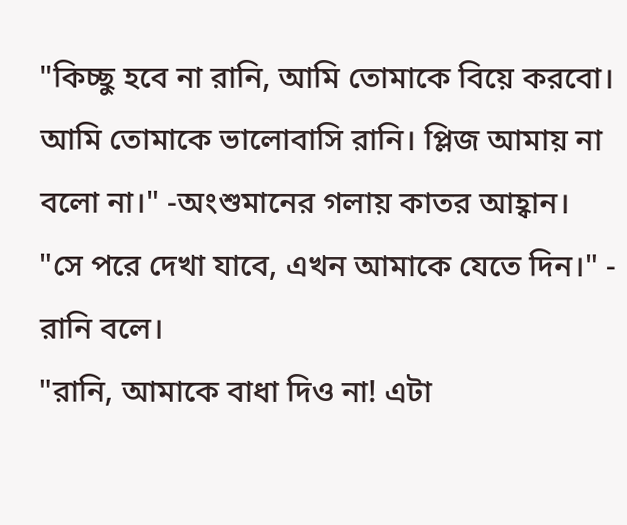"কিচ্ছু হবে না রানি, আমি তোমাকে বিয়ে করবো। আমি তোমাকে ভালোবাসি রানি। প্লিজ আমায় না বলো না।" -অংশুমানের গলায় কাতর আহ্বান।
"সে পরে দেখা যাবে, এখন আমাকে যেতে দিন।" - রানি বলে।
"রানি, আমাকে বাধা দিও না! এটা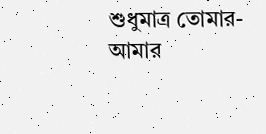শুধুমাত্র তোমার-আমার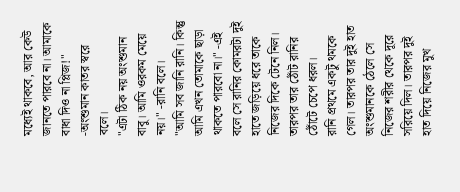মধ্যেই থাকবে, আর কেউ জানতে পারবে না। আমাকে বাধা দিও না প্লিজ!" -অংশুমান কাতর স্বরে বলে।
"এটা ঠিক নয় অংশুমান বাবু। আমি ওরকম মেয়ে নয়।" -রানি বলে।
"আমি সব জানি রানি। কিন্তু আমি এখন তোমাকে ছাড়া থাকতে পারবো না।" -এই বলে সে রানির কোমরটা দুই হাতে জড়িয়ে ধরে তাকে নিজের দিকে টেনে নিল। তারপর তার ঠোঁট রানির ঠোঁটে চেপে ধরল।
রানি প্রথমে একটু থমকে গেল। তারপর তার দুই হাত অংশুমানকে ঠেলে সে নিজের শরীর থেকে দূরে সরিয়ে দিল। তারপর দুই হাত দিয়ে নিজের মুখ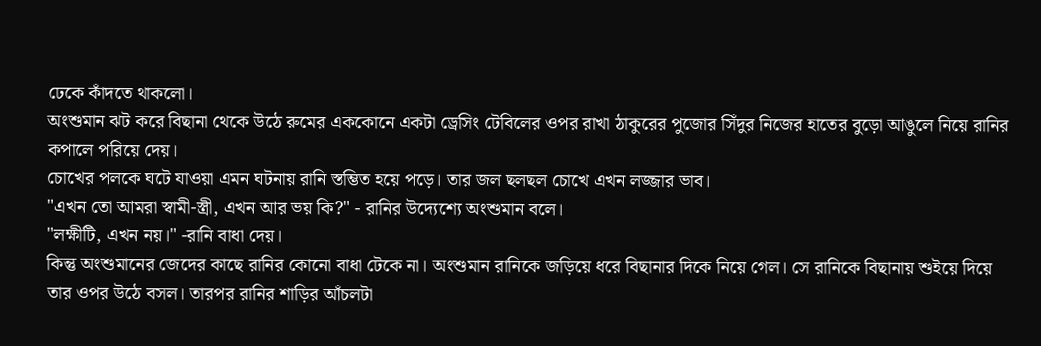ঢেকে কাঁদতে থাকলো।
অংশুমান ঝট করে বিছানা থেকে উঠে রুমের এককোনে একটা ড্রেসিং টেবিলের ওপর রাখা ঠাকুরের পুজোর সিঁদুর নিজের হাতের বুড়ো আঙুলে নিয়ে রানির কপালে পরিয়ে দেয়।
চোখের পলকে ঘটে যাওয়া এমন ঘটনায় রানি স্তম্ভিত হয়ে পড়ে। তার জল ছলছল চোখে এখন লজ্জার ভাব।
"এখন তো আমরা স্বামী-স্ত্রী, এখন আর ভয় কি?" - রানির উদ্যেশ্যে অংশুমান বলে।
"লক্ষীটি, এখন নয়।" -রানি বাধা দেয়।
কিন্তু অংশুমানের জেদের কাছে রানির কোনো বাধা টেকে না। অংশুমান রানিকে জড়িয়ে ধরে বিছানার দিকে নিয়ে গেল। সে রানিকে বিছানায় শুইয়ে দিয়ে তার ওপর উঠে বসল। তারপর রানির শাড়ির আঁচলটা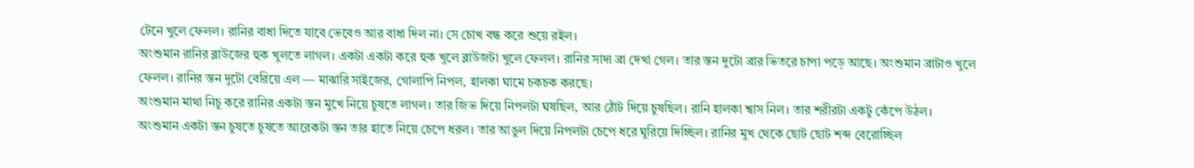টেনে খুলে ফেলল। রানির বাধা দিতে যাবে ভেবেও আর বাধা দিল না। সে চোখ বন্ধ করে শুয়ে রইল।
অংশুমান রানির ব্লাউজের হুক খুলতে লাগল। একটা একটা করে হুক খুলে ব্লাউজটা খুলে ফেলল। রানির সাদা ব্রা দেখা গেল। তার স্তন দুটো ব্রার ভিতরে চাপা পড়ে আছে। অংশুমান ব্রাটাও খুলে ফেলল। রানির স্তন দুটো বেরিয়ে এল — মাঝারি সাইজের, গোলাপি নিপল, হালকা ঘামে চকচক করছে।
অংশুমান মাথা নিচু করে রানির একটা স্তন মুখে নিয়ে চুষতে লাগল। তার জিভ দিয়ে নিপলটা ঘষছিল, আর ঠোঁট দিয়ে চুষছিল। রানি হালকা শ্বাস নিল। তার শরীরটা একটু কেঁপে উঠল।
অংশুমান একটা স্তন চুষতে চুষতে আরেকটা স্তন তার হাতে নিয়ে চেপে ধরল। তার আঙুল দিয়ে নিপলটা চেপে ধরে ঘুরিয়ে দিচ্ছিল। রানির মুখ থেকে ছোট ছোট শব্দ বেরোচ্ছিল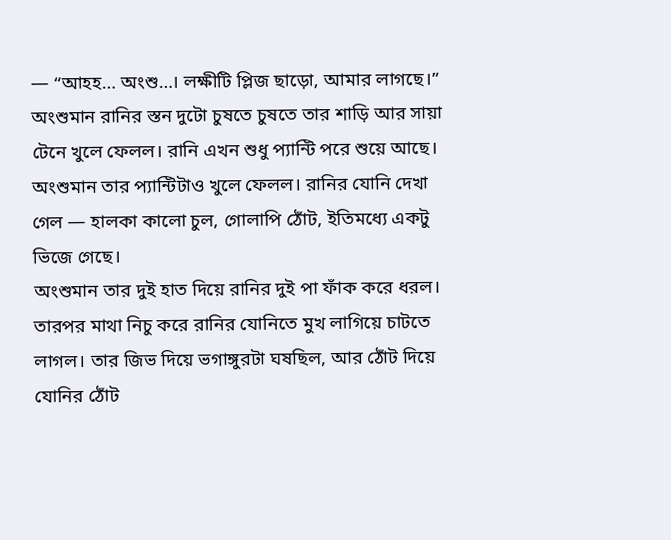— “আহহ… অংশু…। লক্ষীটি প্লিজ ছাড়ো, আমার লাগছে।”
অংশুমান রানির স্তন দুটো চুষতে চুষতে তার শাড়ি আর সায়া টেনে খুলে ফেলল। রানি এখন শুধু প্যান্টি পরে শুয়ে আছে। অংশুমান তার প্যান্টিটাও খুলে ফেলল। রানির যোনি দেখা গেল — হালকা কালো চুল, গোলাপি ঠোঁট, ইতিমধ্যে একটু ভিজে গেছে।
অংশুমান তার দুই হাত দিয়ে রানির দুই পা ফাঁক করে ধরল। তারপর মাথা নিচু করে রানির যোনিতে মুখ লাগিয়ে চাটতে লাগল। তার জিভ দিয়ে ভগাঙ্গুরটা ঘষছিল, আর ঠোঁট দিয়ে যোনির ঠোঁট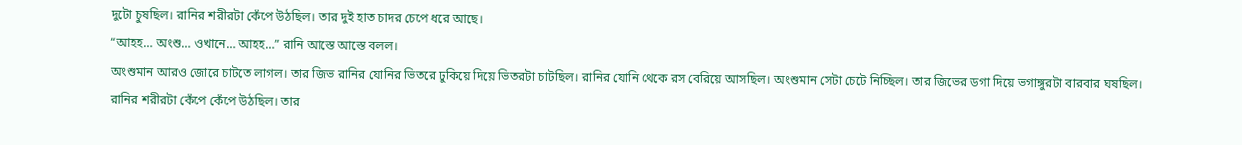দুটো চুষছিল। রানির শরীরটা কেঁপে উঠছিল। তার দুই হাত চাদর চেপে ধরে আছে।
“আহহ… অংশু… ওখানে… আহহ…” রানি আস্তে আস্তে বলল।
অংশুমান আরও জোরে চাটতে লাগল। তার জিভ রানির যোনির ভিতরে ঢুকিয়ে দিয়ে ভিতরটা চাটছিল। রানির যোনি থেকে রস বেরিয়ে আসছিল। অংশুমান সেটা চেটে নিচ্ছিল। তার জিভের ডগা দিয়ে ভগাঙ্গুরটা বারবার ঘষছিল।
রানির শরীরটা কেঁপে কেঁপে উঠছিল। তার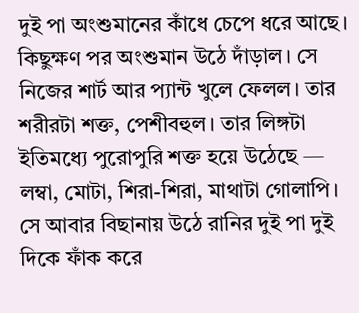দুই পা অংশুমানের কাঁধে চেপে ধরে আছে।
কিছুক্ষণ পর অংশুমান উঠে দাঁড়াল। সে নিজের শার্ট আর প্যান্ট খুলে ফেলল। তার শরীরটা শক্ত, পেশীবহুল। তার লিঙ্গটা ইতিমধ্যে পুরোপুরি শক্ত হয়ে উঠেছে — লম্বা, মোটা, শিরা-শিরা, মাথাটা গোলাপি।
সে আবার বিছানায় উঠে রানির দুই পা দুই দিকে ফাঁক করে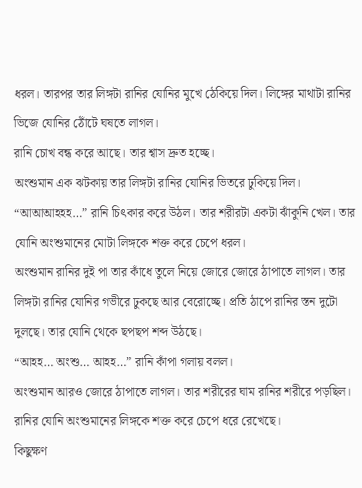ধরল। তারপর তার লিঙ্গটা রানির যোনির মুখে ঠেকিয়ে দিল। লিঙ্গের মাথাটা রানির ভিজে যোনির ঠোঁটে ঘষতে লাগল।
রানি চোখ বন্ধ করে আছে। তার শ্বাস দ্রুত হচ্ছে।
অংশুমান এক ঝটকায় তার লিঙ্গটা রানির যোনির ভিতরে ঢুকিয়ে দিল।
“আআআহহহ…” রানি চিৎকার করে উঠল। তার শরীরটা একটা ঝাঁকুনি খেল। তার যোনি অংশুমানের মোটা লিঙ্গকে শক্ত করে চেপে ধরল।
অংশুমান রানির দুই পা তার কাঁধে তুলে নিয়ে জোরে জোরে ঠাপাতে লাগল। তার লিঙ্গটা রানির যোনির গভীরে ঢুকছে আর বেরোচ্ছে। প্রতি ঠাপে রানির স্তন দুটো দুলছে। তার যোনি থেকে ছপছপ শব্দ উঠছে।
“আহহ… অংশু… আহহ…” রানি কাঁপা গলায় বলল।
অংশুমান আরও জোরে ঠাপাতে লাগল। তার শরীরের ঘাম রানির শরীরে পড়ছিল। রানির যোনি অংশুমানের লিঙ্গকে শক্ত করে চেপে ধরে রেখেছে।
কিছুক্ষণ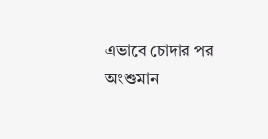এভাবে চোদার পর অংশুমান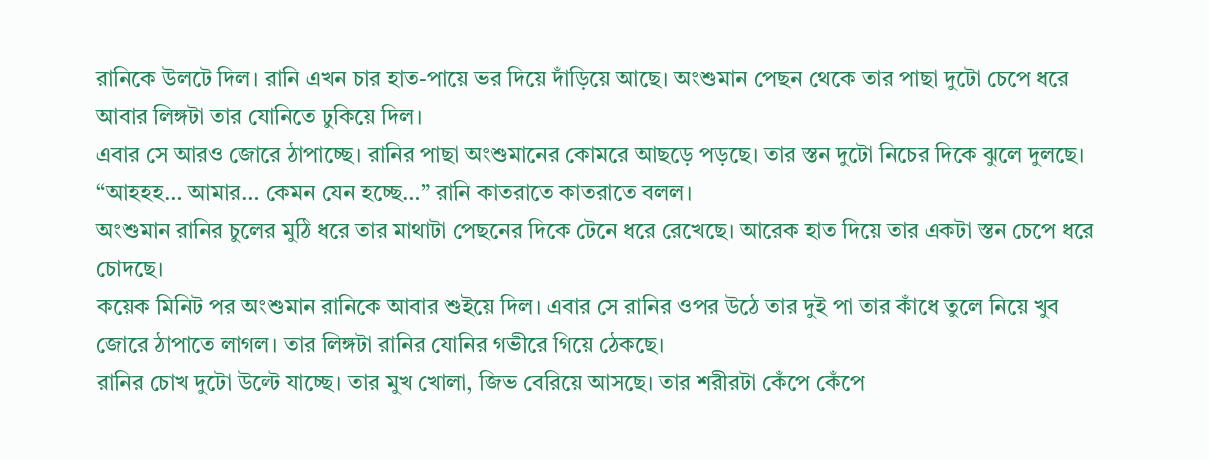রানিকে উলটে দিল। রানি এখন চার হাত-পায়ে ভর দিয়ে দাঁড়িয়ে আছে। অংশুমান পেছন থেকে তার পাছা দুটো চেপে ধরে আবার লিঙ্গটা তার যোনিতে ঢুকিয়ে দিল।
এবার সে আরও জোরে ঠাপাচ্ছে। রানির পাছা অংশুমানের কোমরে আছড়ে পড়ছে। তার স্তন দুটো নিচের দিকে ঝুলে দুলছে।
“আহহহ… আমার… কেমন যেন হচ্ছে…” রানি কাতরাতে কাতরাতে বলল।
অংশুমান রানির চুলের মুঠি ধরে তার মাথাটা পেছনের দিকে টেনে ধরে রেখেছে। আরেক হাত দিয়ে তার একটা স্তন চেপে ধরে চোদছে।
কয়েক মিনিট পর অংশুমান রানিকে আবার শুইয়ে দিল। এবার সে রানির ওপর উঠে তার দুই পা তার কাঁধে তুলে নিয়ে খুব জোরে ঠাপাতে লাগল। তার লিঙ্গটা রানির যোনির গভীরে গিয়ে ঠেকছে।
রানির চোখ দুটো উল্টে যাচ্ছে। তার মুখ খোলা, জিভ বেরিয়ে আসছে। তার শরীরটা কেঁপে কেঁপে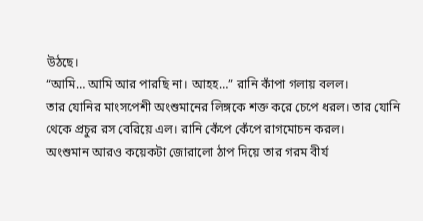উঠছে।
“আমি… আমি আর পারছি না। আহহ…” রানি কাঁপা গলায় বলল।
তার যোনির মাংসপেশী অংশুমানের লিঙ্গকে শক্ত করে চেপে ধরল। তার যোনি থেকে প্রচুর রস বেরিয়ে এল। রানি কেঁপে কেঁপে রাগমোচন করল।
অংশুমান আরও কয়েকটা জোরালো ঠাপ দিয়ে তার গরম বীর্য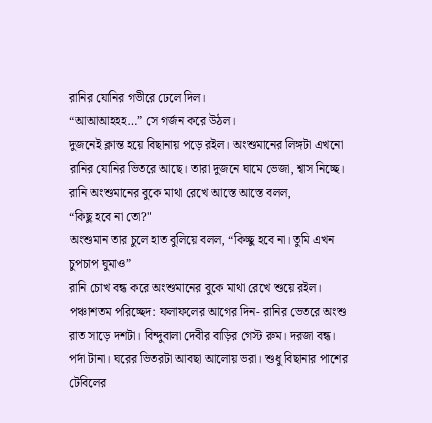রানির যোনির গভীরে ঢেলে দিল।
“আআআহহহ…” সে গর্জন করে উঠল।
দুজনেই ক্লান্ত হয়ে বিছানায় পড়ে রইল। অংশুমানের লিঙ্গটা এখনো রানির যোনির ভিতরে আছে। তারা দুজনে ঘামে ভেজা, শ্বাস নিচ্ছে।
রানি অংশুমানের বুকে মাথা রেখে আস্তে আস্তে বলল,
“কিছু হবে না তো?"
অংশুমান তার চুলে হাত বুলিয়ে বলল, “কিচ্ছু হবে না। তুমি এখন চুপচাপ ঘুমাও”
রানি চোখ বন্ধ করে অংশুমানের বুকে মাথা রেখে শুয়ে রইল।
পঞ্চাশতম পরিচ্ছেদ: ফলাফলের আগের দিন- রানির ভেতরে অংশু
রাত সাড়ে দশটা। বিন্দুবালা দেবীর বাড়ির গেস্ট রুম। দরজা বন্ধ। পর্দা টানা। ঘরের ভিতরটা আবছা আলোয় ভরা। শুধু বিছানার পাশের টেবিলের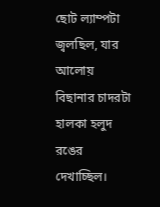ছোট ল্যাম্পটা জ্বলছিল, যার আলোয় বিছানার চাদরটা হালকা হলুদ রঙের দেখাচ্ছিল।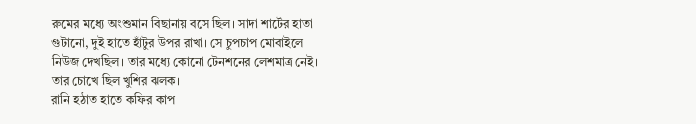রুমের মধ্যে অংশুমান বিছানায় বসে ছিল। সাদা শার্টের হাতা গুটানো, দুই হাতে হাঁটুর উপর রাখা। সে চুপচাপ মোবাইলে নিউজ দেখছিল। তার মধ্যে কোনো টেনশনের লেশমাত্র নেই। তার চোখে ছিল খুশির ঝলক।
রানি হঠাত হাতে কফির কাপ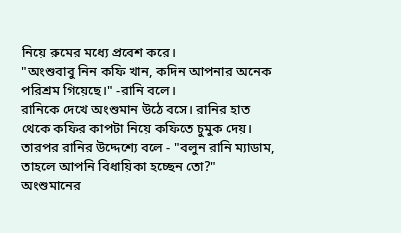নিয়ে রুমের মধ্যে প্রবেশ করে।
"অংশুবাবু নিন কফি খান, কদিন আপনার অনেক পরিশ্রম গিয়েছে।" -রানি বলে।
রানিকে দেখে অংশুমান উঠে বসে। রানির হাত থেকে কফির কাপটা নিয়ে কফিতে চুমুক দেয়। তারপর রানির উদ্দেশ্যে বলে - "বলুন রানি ম্যাডাম, তাহলে আপনি বিধায়িকা হচ্ছেন তো?"
অংশুমানের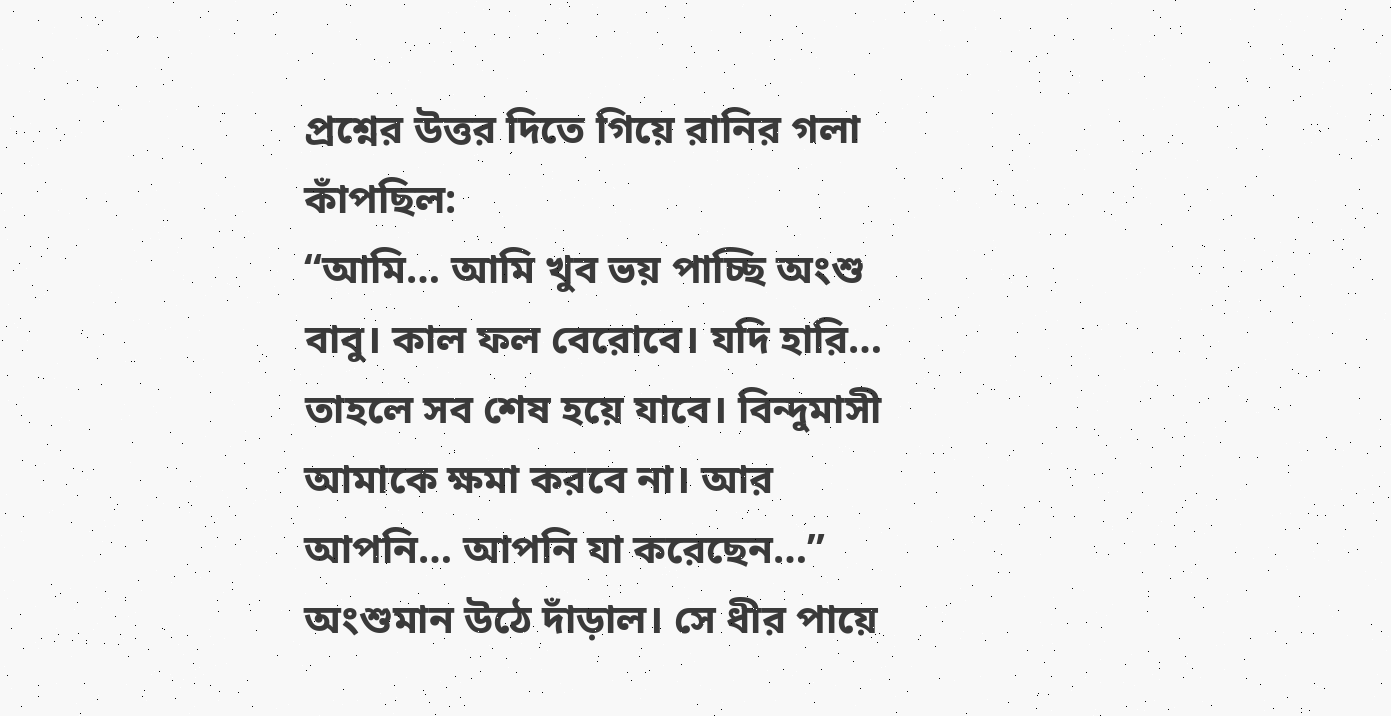প্রশ্নের উত্তর দিতে গিয়ে রানির গলা কাঁপছিল:
“আমি… আমি খুব ভয় পাচ্ছি অংশু বাবু। কাল ফল বেরোবে। যদি হারি… তাহলে সব শেষ হয়ে যাবে। বিন্দুমাসী আমাকে ক্ষমা করবে না। আর আপনি… আপনি যা করেছেন…”
অংশুমান উঠে দাঁড়াল। সে ধীর পায়ে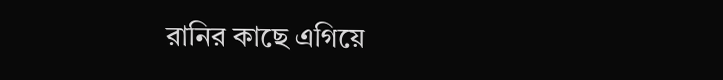রানির কাছে এগিয়ে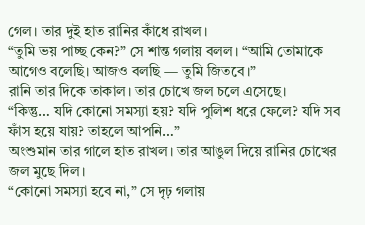গেল। তার দুই হাত রানির কাঁধে রাখল।
“তুমি ভয় পাচ্ছ কেন?” সে শান্ত গলায় বলল। “আমি তোমাকে আগেও বলেছি। আজও বলছি — তুমি জিতবে।”
রানি তার দিকে তাকাল। তার চোখে জল চলে এসেছে।
“কিন্তু… যদি কোনো সমস্যা হয়? যদি পুলিশ ধরে ফেলে? যদি সব ফাঁস হয়ে যায়? তাহলে আপনি…”
অংশুমান তার গালে হাত রাখল। তার আঙুল দিয়ে রানির চোখের জল মুছে দিল।
“কোনো সমস্যা হবে না,” সে দৃঢ় গলায়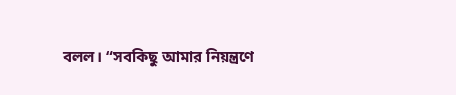বলল। “সবকিছু আমার নিয়ন্ত্রণে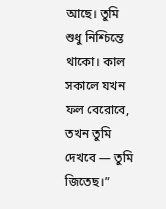আছে। তুমি শুধু নিশ্চিন্তে থাকো। কাল সকালে যখন ফল বেরোবে, তখন তুমি দেখবে — তুমি জিতেছ।”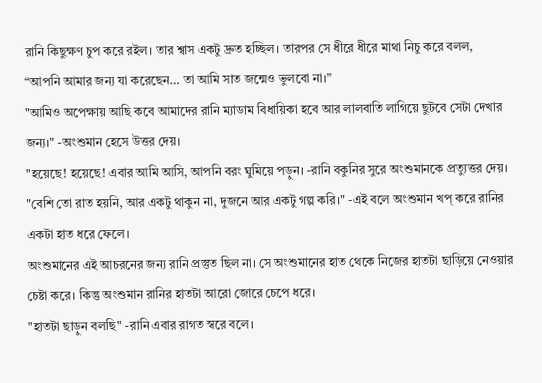রানি কিছুক্ষণ চুপ করে রইল। তার শ্বাস একটু দ্রুত হচ্ছিল। তারপর সে ধীরে ধীরে মাথা নিচু করে বলল,
“আপনি আমার জন্য যা করেছেন… তা আমি সাত জন্মেও ভুলবো না।”
"আমিও অপেক্ষায় আছি কবে আমাদের রানি ম্যাডাম বিধায়িকা হবে আর লালবাতি লাগিয়ে ছুটবে সেটা দেখার জন্য।" -অংশুমান হেসে উত্তর দেয়।
"হয়েছে! হয়েছে! এবার আমি আসি, আপনি বরং ঘুমিয়ে পড়ুন। -রানি বকুনির সুরে অংশুমানকে প্রত্যুত্তর দেয়।
"বেশি তো রাত হয়নি, আর একটু থাকুন না, দুজনে আর একটু গল্প করি।" -এই বলে অংশুমান খপ্ করে রানির একটা হাত ধরে ফেলে।
অংশুমানের এই আচরনের জন্য রানি প্রস্তুত ছিল না। সে অংশুমানের হাত থেকে নিজের হাতটা ছাড়িয়ে নেওয়ার চেষ্টা করে। কিন্তু অংশুমান রানির হাতটা আরো জোরে চেপে ধরে।
"হাতটা ছাড়ুন বলছি" -রানি এবার রাগত স্বরে বলে।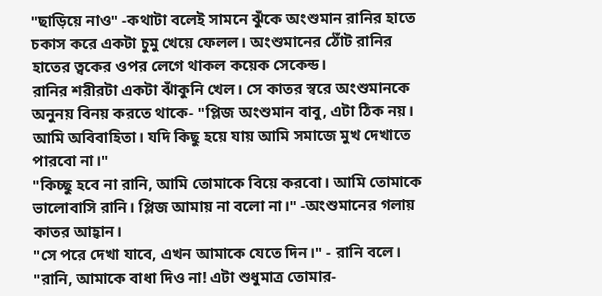"ছাড়িয়ে নাও" -কথাটা বলেই সামনে ঝুঁকে অংশুমান রানির হাতে চকাস করে একটা চুমু খেয়ে ফেলল। অংশুমানের ঠোঁট রানির হাতের ত্বকের ওপর লেগে থাকল কয়েক সেকেন্ড।
রানির শরীরটা একটা ঝাঁকুনি খেল। সে কাতর স্বরে অংশুমানকে অনুনয় বিনয় করতে থাকে- "প্লিজ অংশুমান বাবু, এটা ঠিক নয়। আমি অবিবাহিতা। যদি কিছু হয়ে যায় আমি সমাজে মুখ দেখাতে পারবো না।"
"কিচ্ছু হবে না রানি, আমি তোমাকে বিয়ে করবো। আমি তোমাকে ভালোবাসি রানি। প্লিজ আমায় না বলো না।" -অংশুমানের গলায় কাতর আহ্বান।
"সে পরে দেখা যাবে, এখন আমাকে যেতে দিন।" - রানি বলে।
"রানি, আমাকে বাধা দিও না! এটা শুধুমাত্র তোমার-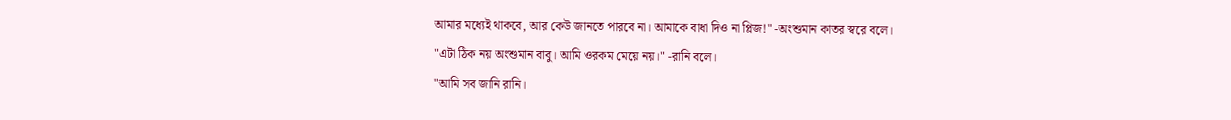আমার মধ্যেই থাকবে, আর কেউ জানতে পারবে না। আমাকে বাধা দিও না প্লিজ!" -অংশুমান কাতর স্বরে বলে।
"এটা ঠিক নয় অংশুমান বাবু। আমি ওরকম মেয়ে নয়।" -রানি বলে।
"আমি সব জানি রানি।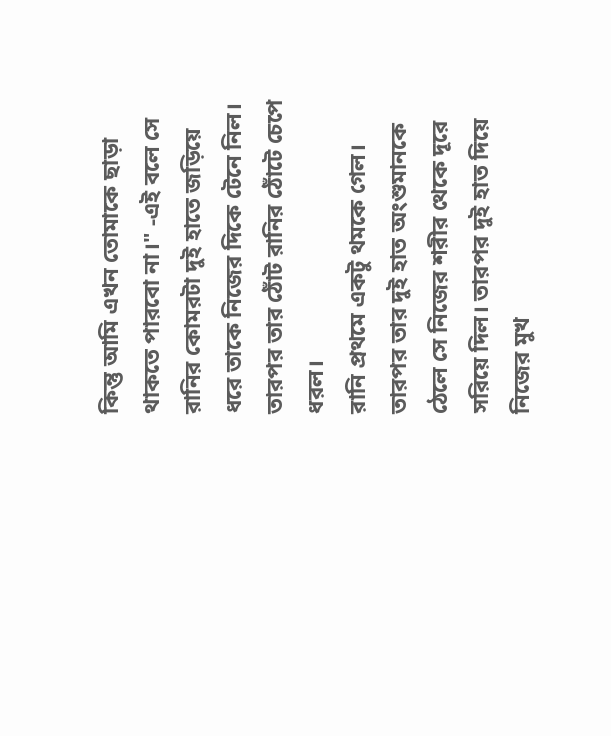কিন্তু আমি এখন তোমাকে ছাড়া থাকতে পারবো না।" -এই বলে সে রানির কোমরটা দুই হাতে জড়িয়ে ধরে তাকে নিজের দিকে টেনে নিল। তারপর তার ঠোঁট রানির ঠোঁটে চেপে ধরল।
রানি প্রথমে একটু থমকে গেল। তারপর তার দুই হাত অংশুমানকে ঠেলে সে নিজের শরীর থেকে দূরে সরিয়ে দিল। তারপর দুই হাত দিয়ে নিজের মুখ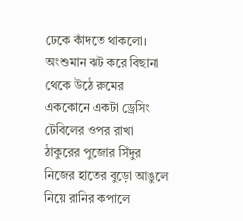ঢেকে কাঁদতে থাকলো।
অংশুমান ঝট করে বিছানা থেকে উঠে রুমের এককোনে একটা ড্রেসিং টেবিলের ওপর রাখা ঠাকুরের পুজোর সিঁদুর নিজের হাতের বুড়ো আঙুলে নিয়ে রানির কপালে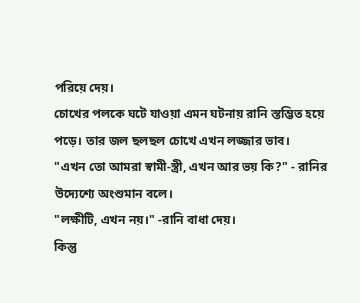পরিয়ে দেয়।
চোখের পলকে ঘটে যাওয়া এমন ঘটনায় রানি স্তম্ভিত হয়ে পড়ে। তার জল ছলছল চোখে এখন লজ্জার ভাব।
"এখন তো আমরা স্বামী-স্ত্রী, এখন আর ভয় কি?" - রানির উদ্যেশ্যে অংশুমান বলে।
"লক্ষীটি, এখন নয়।" -রানি বাধা দেয়।
কিন্তু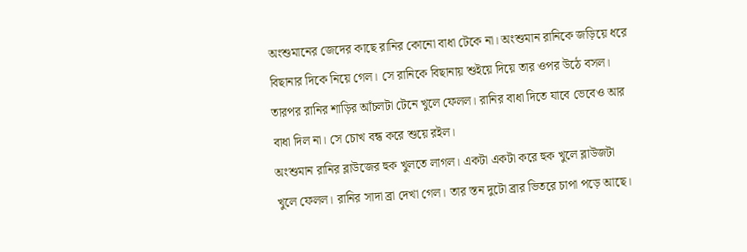অংশুমানের জেদের কাছে রানির কোনো বাধা টেকে না। অংশুমান রানিকে জড়িয়ে ধরে বিছানার দিকে নিয়ে গেল। সে রানিকে বিছানায় শুইয়ে দিয়ে তার ওপর উঠে বসল। তারপর রানির শাড়ির আঁচলটা টেনে খুলে ফেলল। রানির বাধা দিতে যাবে ভেবেও আর বাধা দিল না। সে চোখ বন্ধ করে শুয়ে রইল।
অংশুমান রানির ব্লাউজের হুক খুলতে লাগল। একটা একটা করে হুক খুলে ব্লাউজটা খুলে ফেলল। রানির সাদা ব্রা দেখা গেল। তার স্তন দুটো ব্রার ভিতরে চাপা পড়ে আছে।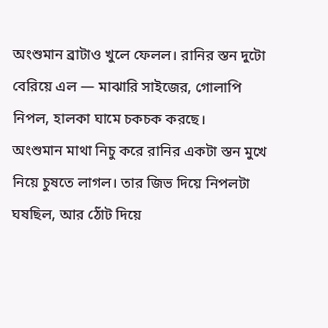অংশুমান ব্রাটাও খুলে ফেলল। রানির স্তন দুটো বেরিয়ে এল — মাঝারি সাইজের, গোলাপি নিপল, হালকা ঘামে চকচক করছে।
অংশুমান মাথা নিচু করে রানির একটা স্তন মুখে নিয়ে চুষতে লাগল। তার জিভ দিয়ে নিপলটা ঘষছিল, আর ঠোঁট দিয়ে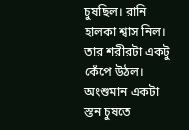চুষছিল। রানি হালকা শ্বাস নিল। তার শরীরটা একটু কেঁপে উঠল।
অংশুমান একটা স্তন চুষতে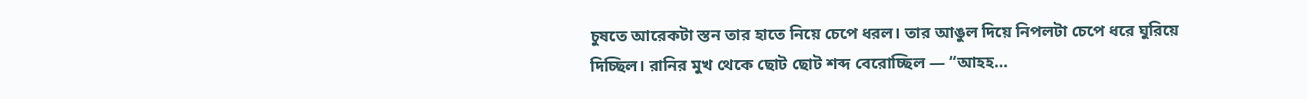চুষতে আরেকটা স্তন তার হাতে নিয়ে চেপে ধরল। তার আঙুল দিয়ে নিপলটা চেপে ধরে ঘুরিয়ে দিচ্ছিল। রানির মুখ থেকে ছোট ছোট শব্দ বেরোচ্ছিল — “আহহ…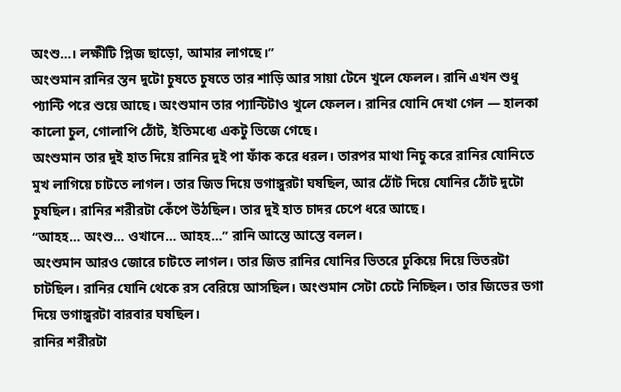অংশু…। লক্ষীটি প্লিজ ছাড়ো, আমার লাগছে।”
অংশুমান রানির স্তন দুটো চুষতে চুষতে তার শাড়ি আর সায়া টেনে খুলে ফেলল। রানি এখন শুধু প্যান্টি পরে শুয়ে আছে। অংশুমান তার প্যান্টিটাও খুলে ফেলল। রানির যোনি দেখা গেল — হালকা কালো চুল, গোলাপি ঠোঁট, ইতিমধ্যে একটু ভিজে গেছে।
অংশুমান তার দুই হাত দিয়ে রানির দুই পা ফাঁক করে ধরল। তারপর মাথা নিচু করে রানির যোনিতে মুখ লাগিয়ে চাটতে লাগল। তার জিভ দিয়ে ভগাঙ্গুরটা ঘষছিল, আর ঠোঁট দিয়ে যোনির ঠোঁট দুটো চুষছিল। রানির শরীরটা কেঁপে উঠছিল। তার দুই হাত চাদর চেপে ধরে আছে।
“আহহ… অংশু… ওখানে… আহহ…” রানি আস্তে আস্তে বলল।
অংশুমান আরও জোরে চাটতে লাগল। তার জিভ রানির যোনির ভিতরে ঢুকিয়ে দিয়ে ভিতরটা চাটছিল। রানির যোনি থেকে রস বেরিয়ে আসছিল। অংশুমান সেটা চেটে নিচ্ছিল। তার জিভের ডগা দিয়ে ভগাঙ্গুরটা বারবার ঘষছিল।
রানির শরীরটা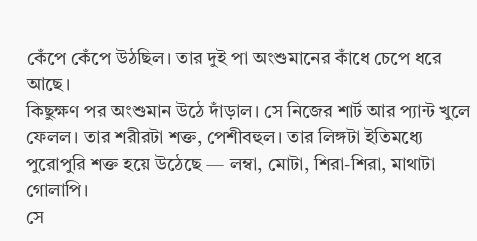কেঁপে কেঁপে উঠছিল। তার দুই পা অংশুমানের কাঁধে চেপে ধরে আছে।
কিছুক্ষণ পর অংশুমান উঠে দাঁড়াল। সে নিজের শার্ট আর প্যান্ট খুলে ফেলল। তার শরীরটা শক্ত, পেশীবহুল। তার লিঙ্গটা ইতিমধ্যে পুরোপুরি শক্ত হয়ে উঠেছে — লম্বা, মোটা, শিরা-শিরা, মাথাটা গোলাপি।
সে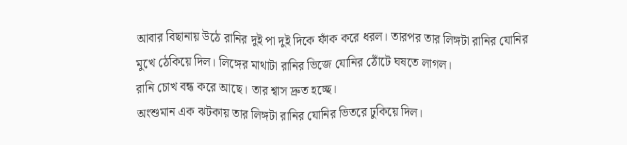আবার বিছানায় উঠে রানির দুই পা দুই দিকে ফাঁক করে ধরল। তারপর তার লিঙ্গটা রানির যোনির মুখে ঠেকিয়ে দিল। লিঙ্গের মাথাটা রানির ভিজে যোনির ঠোঁটে ঘষতে লাগল।
রানি চোখ বন্ধ করে আছে। তার শ্বাস দ্রুত হচ্ছে।
অংশুমান এক ঝটকায় তার লিঙ্গটা রানির যোনির ভিতরে ঢুকিয়ে দিল।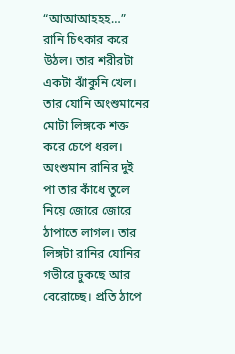“আআআহহহ…” রানি চিৎকার করে উঠল। তার শরীরটা একটা ঝাঁকুনি খেল। তার যোনি অংশুমানের মোটা লিঙ্গকে শক্ত করে চেপে ধরল।
অংশুমান রানির দুই পা তার কাঁধে তুলে নিয়ে জোরে জোরে ঠাপাতে লাগল। তার লিঙ্গটা রানির যোনির গভীরে ঢুকছে আর বেরোচ্ছে। প্রতি ঠাপে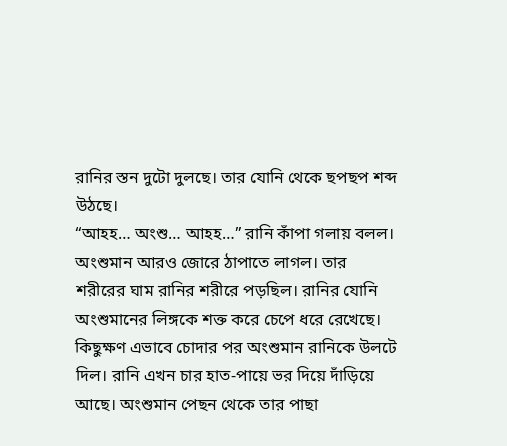রানির স্তন দুটো দুলছে। তার যোনি থেকে ছপছপ শব্দ উঠছে।
“আহহ… অংশু… আহহ…” রানি কাঁপা গলায় বলল।
অংশুমান আরও জোরে ঠাপাতে লাগল। তার শরীরের ঘাম রানির শরীরে পড়ছিল। রানির যোনি অংশুমানের লিঙ্গকে শক্ত করে চেপে ধরে রেখেছে।
কিছুক্ষণ এভাবে চোদার পর অংশুমান রানিকে উলটে দিল। রানি এখন চার হাত-পায়ে ভর দিয়ে দাঁড়িয়ে আছে। অংশুমান পেছন থেকে তার পাছা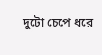দুটো চেপে ধরে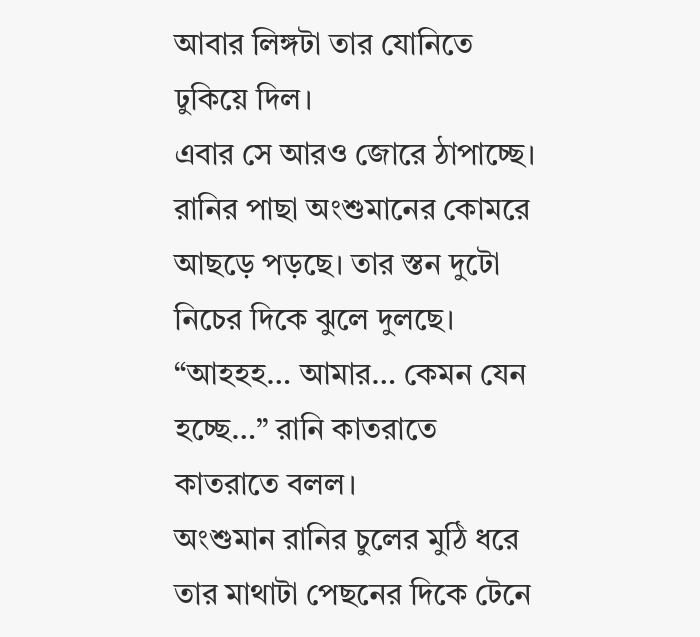আবার লিঙ্গটা তার যোনিতে ঢুকিয়ে দিল।
এবার সে আরও জোরে ঠাপাচ্ছে। রানির পাছা অংশুমানের কোমরে আছড়ে পড়ছে। তার স্তন দুটো নিচের দিকে ঝুলে দুলছে।
“আহহহ… আমার… কেমন যেন হচ্ছে…” রানি কাতরাতে কাতরাতে বলল।
অংশুমান রানির চুলের মুঠি ধরে তার মাথাটা পেছনের দিকে টেনে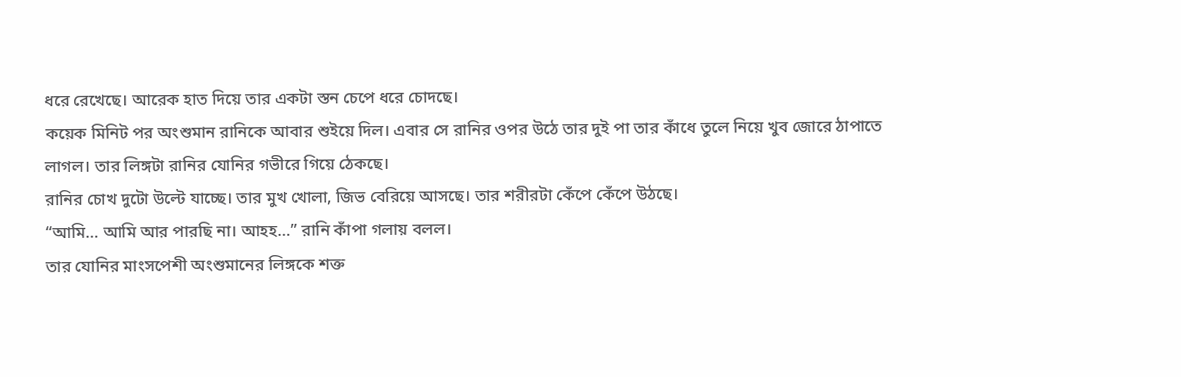ধরে রেখেছে। আরেক হাত দিয়ে তার একটা স্তন চেপে ধরে চোদছে।
কয়েক মিনিট পর অংশুমান রানিকে আবার শুইয়ে দিল। এবার সে রানির ওপর উঠে তার দুই পা তার কাঁধে তুলে নিয়ে খুব জোরে ঠাপাতে লাগল। তার লিঙ্গটা রানির যোনির গভীরে গিয়ে ঠেকছে।
রানির চোখ দুটো উল্টে যাচ্ছে। তার মুখ খোলা, জিভ বেরিয়ে আসছে। তার শরীরটা কেঁপে কেঁপে উঠছে।
“আমি… আমি আর পারছি না। আহহ…” রানি কাঁপা গলায় বলল।
তার যোনির মাংসপেশী অংশুমানের লিঙ্গকে শক্ত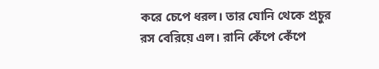করে চেপে ধরল। তার যোনি থেকে প্রচুর রস বেরিয়ে এল। রানি কেঁপে কেঁপে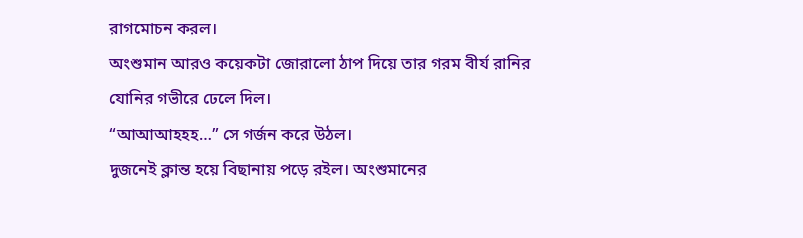রাগমোচন করল।
অংশুমান আরও কয়েকটা জোরালো ঠাপ দিয়ে তার গরম বীর্য রানির যোনির গভীরে ঢেলে দিল।
“আআআহহহ…” সে গর্জন করে উঠল।
দুজনেই ক্লান্ত হয়ে বিছানায় পড়ে রইল। অংশুমানের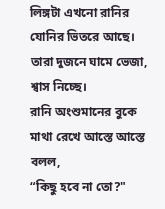লিঙ্গটা এখনো রানির যোনির ভিতরে আছে। তারা দুজনে ঘামে ভেজা, শ্বাস নিচ্ছে।
রানি অংশুমানের বুকে মাথা রেখে আস্তে আস্তে বলল,
“কিছু হবে না তো?"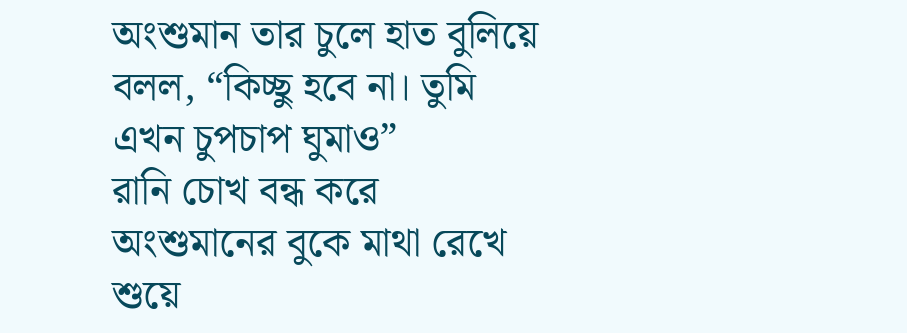অংশুমান তার চুলে হাত বুলিয়ে বলল, “কিচ্ছু হবে না। তুমি এখন চুপচাপ ঘুমাও”
রানি চোখ বন্ধ করে অংশুমানের বুকে মাথা রেখে শুয়ে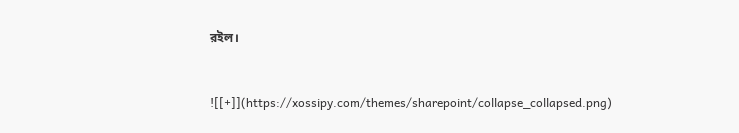রইল।


![[+]](https://xossipy.com/themes/sharepoint/collapse_collapsed.png)